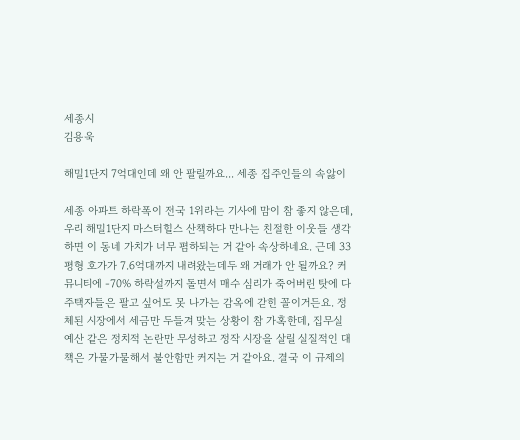세종시
김용욱

해밀1단지 7억대인데 왜 안 팔릴까요... 세종 집주인들의 속앓이

세종 아파트 하락폭이 전국 1위라는 기사에 맘이 참 좋지 않은데, 우리 해밀1단지 마스터힐스 산책하다 만나는 친절한 이웃들 생각하면 이 동네 가치가 너무 폄하되는 거 같아 속상하네요. 근데 33평형 호가가 7.6억대까지 내려왔는데두 왜 거래가 안 될까요? 커뮤니티에 -70% 하락설까지 돌면서 매수 심리가 죽어버린 탓에 다주택자들은 팔고 싶어도 못 나가는 감옥에 갇힌 꼴이거든요. 정체된 시장에서 세금만 두들겨 맞는 상황이 참 가혹한데, 집무실 예산 같은 정치적 논란만 무성하고 정작 시장을 살릴 실질적인 대책은 가물가물해서 불안함만 커지는 거 같아요. 결국 이 규제의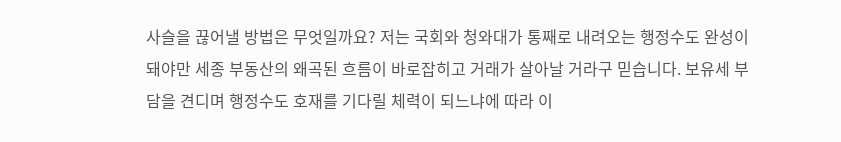사슬을 끊어낼 방법은 무엇일까요? 저는 국회와 청와대가 통째로 내려오는 행정수도 완성이 돼야만 세종 부동산의 왜곡된 흐름이 바로잡히고 거래가 살아날 거라구 믿습니다. 보유세 부담을 견디며 행정수도 호재를 기다릴 체력이 되느냐에 따라 이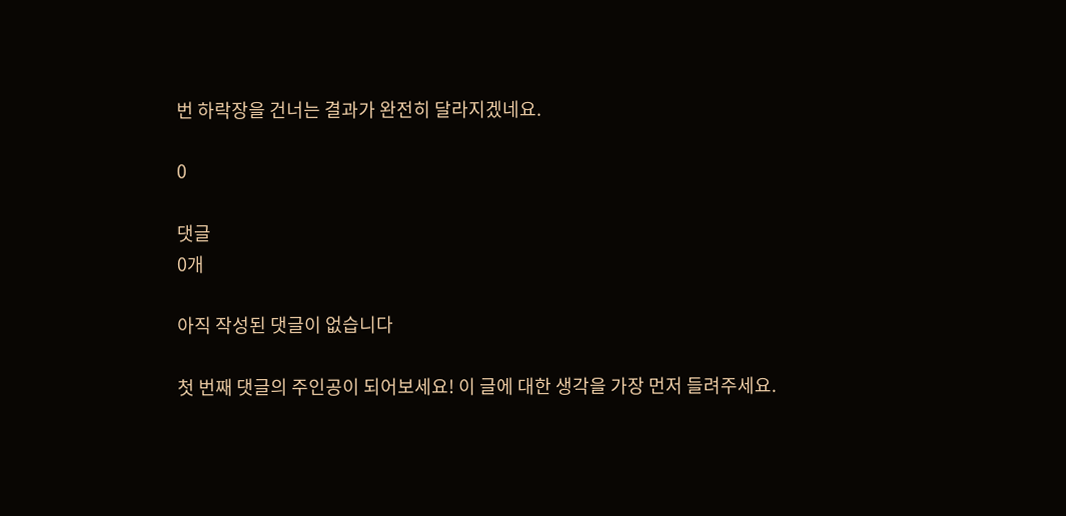번 하락장을 건너는 결과가 완전히 달라지겠네요.

0

댓글
0개

아직 작성된 댓글이 없습니다

첫 번째 댓글의 주인공이 되어보세요! 이 글에 대한 생각을 가장 먼저 들려주세요.